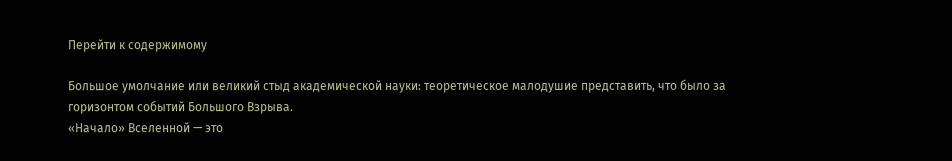Перейти к содержимому

Большое умолчание или великий стыд академической науки: теоретическое малодушие представить, что было за горизонтом событий Большого Взрыва.
«Начало» Вселенной — это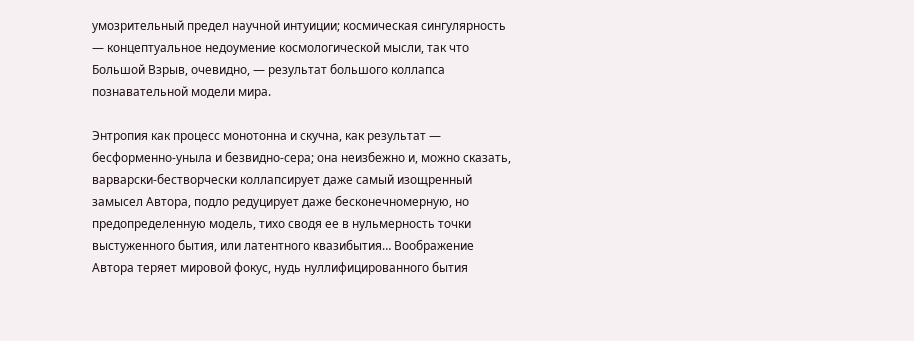умозрительный предел научной интуиции; космическая сингулярность — концептуальное недоумение космологической мысли, так что Большой Взрыв, очевидно, — результат большого коллапса познавательной модели мира.

Энтропия как процесс монотонна и скучна, как результат — бесформенно-уныла и безвидно-сера; она неизбежно и, можно сказать, варварски-бестворчески коллапсирует даже самый изощренный замысел Автора, подло редуцирует даже бесконечномерную, но предопределенную модель, тихо сводя ее в нульмерность точки выстуженного бытия, или латентного квазибытия… Воображение Автора теряет мировой фокус, нудь нуллифицированного бытия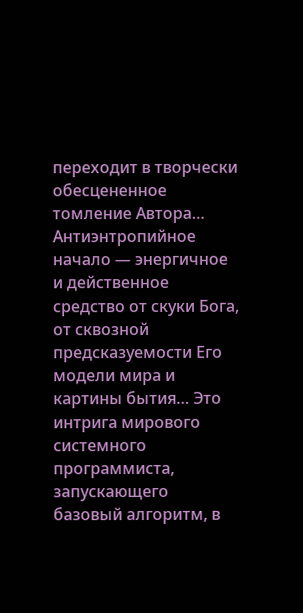переходит в творчески обесцененное томление Автора…
Антиэнтропийное начало — энергичное и действенное средство от скуки Бога, от сквозной предсказуемости Его модели мира и картины бытия… Это интрига мирового системного программиста, запускающего базовый алгоритм, в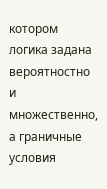котором логика задана вероятностно и множественно, а граничные условия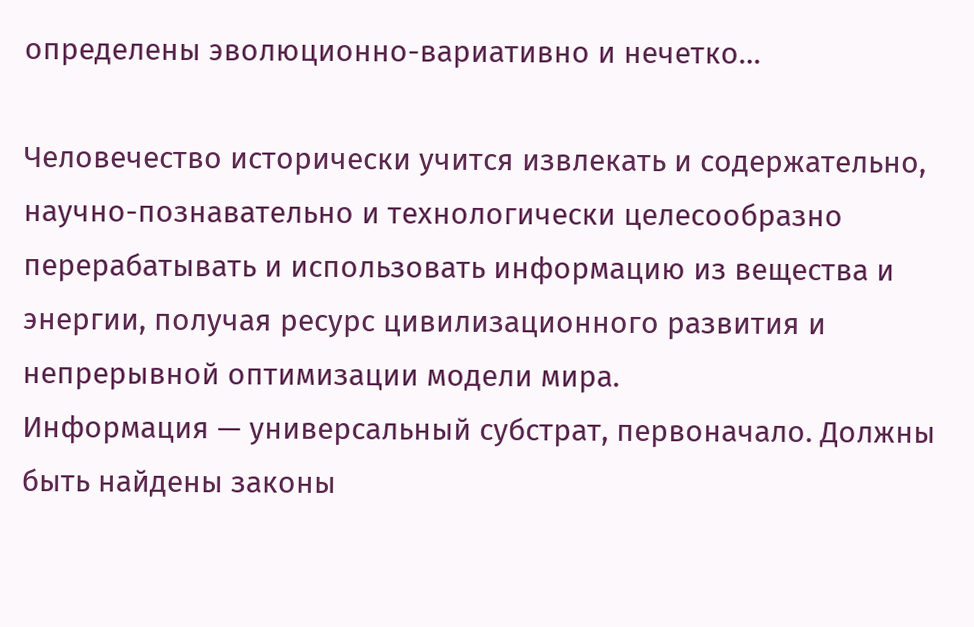определены эволюционно-вариативно и нечетко…

Человечество исторически учится извлекать и содержательно, научно-познавательно и технологически целесообразно перерабатывать и использовать информацию из вещества и энергии, получая ресурс цивилизационного развития и непрерывной оптимизации модели мира.
Информация — универсальный субстрат, первоначало. Должны быть найдены законы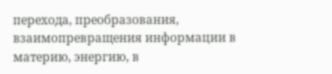перехода, преобразования, взаимопревращения информации в материю, энергию, в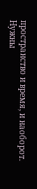пространство и время, и наоборот. Нужны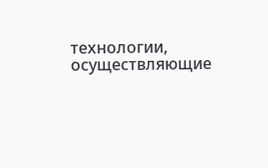технологии, осуществляющие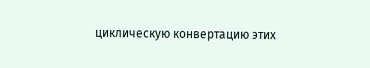циклическую конвертацию этих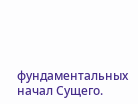фундаментальных начал Сущего.